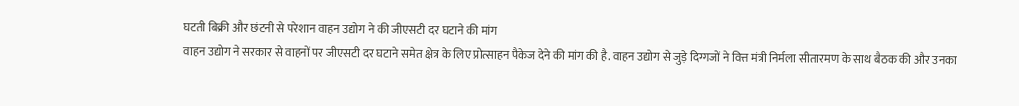घटती बिक्री और छंटनी से परेशान वाहन उद्योग ने की जीएसटी दर घटाने की मांग
वाहन उद्योग ने सरकार से वाहनों पर जीएसटी दर घटाने समेत क्षेत्र के लिए प्रोत्साहन पैकेज देने की मांग की है. वाहन उद्योग से जुड़े दिग्गजों ने वित्त मंत्री निर्मला सीतारमण के साथ बैठक की और उनका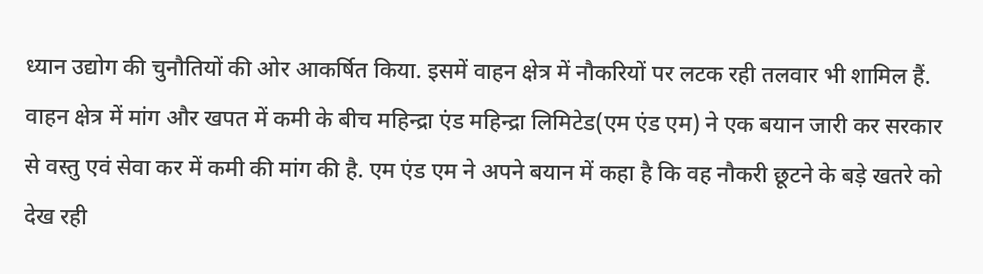ध्यान उद्योग की चुनौतियों की ओर आकर्षित किया. इसमें वाहन क्षेत्र में नौकरियों पर लटक रही तलवार भी शामिल हैं.
वाहन क्षेत्र में मांग और खपत में कमी के बीच महिन्द्रा एंड महिन्द्रा लिमिटेड(एम एंड एम) ने एक बयान जारी कर सरकार से वस्तु एवं सेवा कर में कमी की मांग की है. एम एंड एम ने अपने बयान में कहा है कि वह नौकरी छूटने के बड़े खतरे को देख रही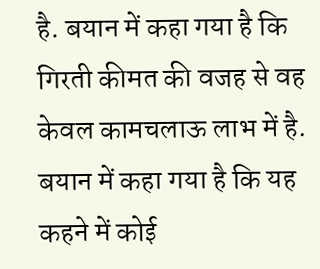है. बयान में कहा गया है कि गिरती कीमत की वजह से वह केवल कामचलाऊ लाभ में है.
बयान में कहा गया है कि यह कहने में कोई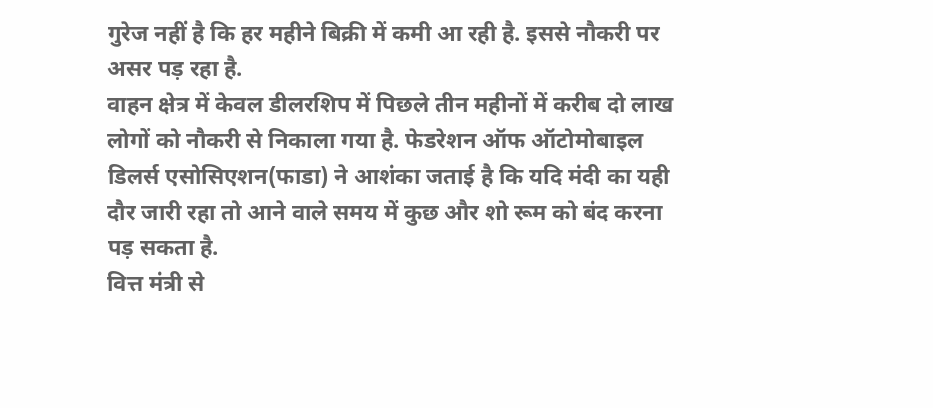गुरेज नहीं है कि हर महीने बिक्री में कमी आ रही है. इससे नौकरी पर असर पड़ रहा है.
वाहन क्षेत्र में केवल डीलरशिप में पिछले तीन महीनों में करीब दो लाख लोगों को नौकरी से निकाला गया है. फेडरेशन ऑफ ऑटोमोबाइल डिलर्स एसोसिएशन(फाडा) ने आशंका जताई है कि यदि मंदी का यही दौर जारी रहा तो आने वाले समय में कुछ और शो रूम को बंद करना पड़ सकता है.
वित्त मंत्री से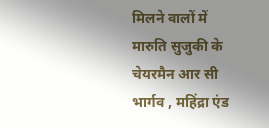मिलने वालों में मारुति सुजुकी के चेयरमैन आर सी भार्गव , महिंद्रा एंड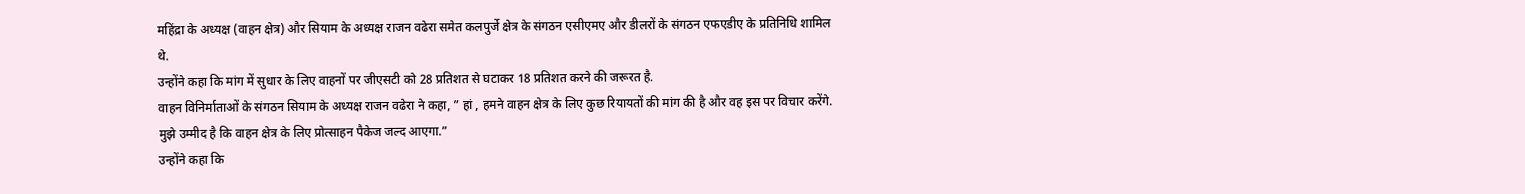महिंद्रा के अध्यक्ष (वाहन क्षेत्र) और सियाम के अध्यक्ष राजन वढेरा समेत कलपुर्जे क्षेत्र के संगठन एसीएमए और डीलरों के संगठन एफएडीए के प्रतिनिधि शामिल थे.
उन्होंने कहा कि मांग में सुधार के लिए वाहनों पर जीएसटी को 28 प्रतिशत से घटाकर 18 प्रतिशत करने की जरूरत है.
वाहन विनिर्माताओं के संगठन सियाम के अध्यक्ष राजन वढेरा ने कहा, ” हां , हमने वाहन क्षेत्र के लिए कुछ रियायतों की मांग की है और वह इस पर विचार करेंगे. मुझे उम्मीद है कि वाहन क्षेत्र के लिए प्रोत्साहन पैकेज जल्द आएगा.”
उन्होंने कहा कि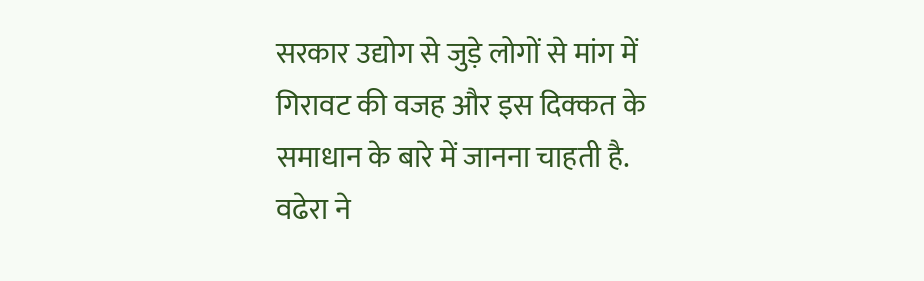सरकार उद्योग से जुड़े लोगों से मांग में गिरावट की वजह और इस दिक्कत के समाधान के बारे में जानना चाहती है.
वढेरा ने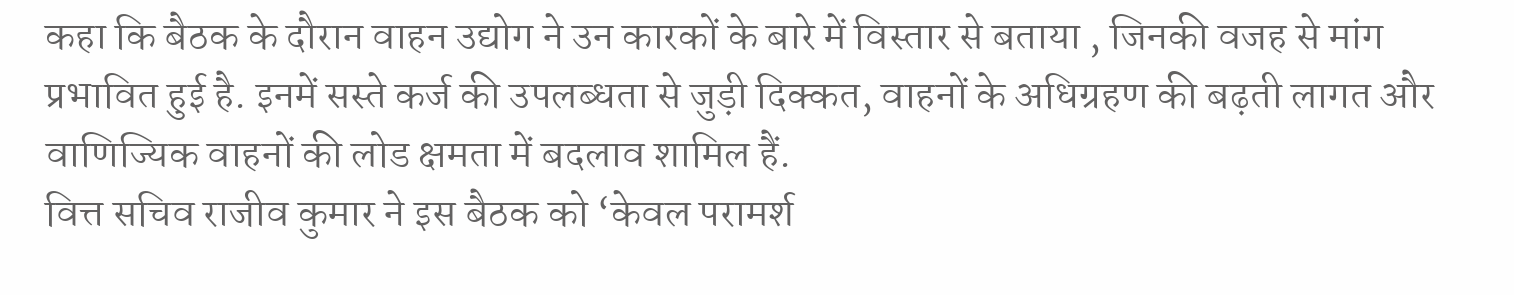कहा कि बैठक के दौरान वाहन उद्योग ने उन कारकों के बारे में विस्तार से बताया , जिनकी वजह से मांग प्रभावित हुई है. इनमें सस्ते कर्ज की उपलब्धता से जुड़ी दिक्कत, वाहनों के अधिग्रहण की बढ़ती लागत और वाणिज्यिक वाहनों की लोड क्षमता में बदलाव शामिल हैं.
वित्त सचिव राजीव कुमार ने इस बैठक को ‘केवल परामर्श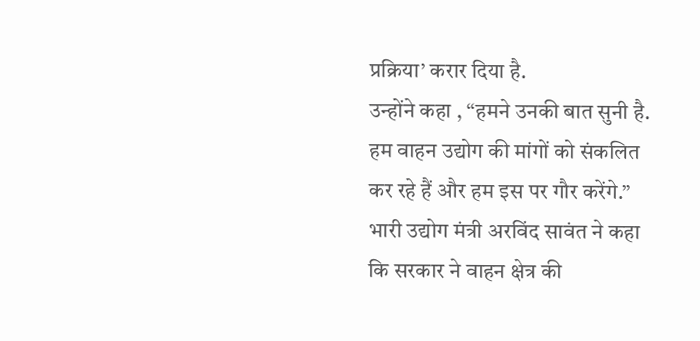प्रक्रिया’ करार दिया है.
उन्होंने कहा , “हमने उनकी बात सुनी है. हम वाहन उद्योग की मांगों को संकलित कर रहे हैं और हम इस पर गौर करेंगे.”
भारी उद्योग मंत्री अरविंद सावंत ने कहा कि सरकार ने वाहन क्षेत्र की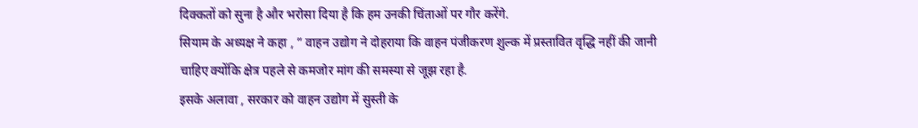दिक्कतों को सुना है और भरोसा दिया है कि हम उनकी चिंताओं पर गौर करेंगे.
सियाम के अध्यक्ष ने कहा , ” वाहन उद्योग ने दोहराया कि वाहन पंजीकरण शुल्क में प्रस्तावित वृद्धि नहीं की जानी चाहिए क्योंकि क्षेत्र पहले से कमजोर मांग की समस्या से जूझ रहा है.
इसके अलावा , सरकार को वाहन उद्योग में सुस्ती के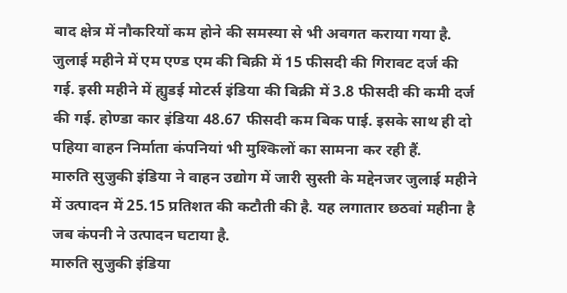बाद क्षेत्र में नौकरियों कम होने की समस्या से भी अवगत कराया गया है.
जुलाई महीने में एम एण्ड एम की बिक्री में 15 फीसदी की गिरावट दर्ज की गई. इसी महीने में ह्युडई मोटर्स इंडिया की बिक्री में 3.8 फीसदी की कमी दर्ज की गई. होण्डा कार इंडिया 48.67 फीसदी कम बिक पाई. इसके साथ ही दो पहिया वाहन निर्माता कंपनियां भी मुश्किलों का सामना कर रही हैं.
मारुति सुजुकी इंडिया ने वाहन उद्योग में जारी सुस्ती के मद्देनजर जुलाई महीने में उत्पादन में 25.15 प्रतिशत की कटौती की है. यह लगातार छठवां महीना है जब कंपनी ने उत्पादन घटाया है.
मारुति सुजुकी इंडिया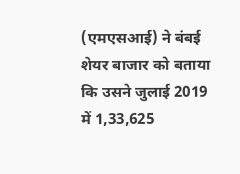(एमएसआई) ने बंबई शेयर बाजार को बताया कि उसने जुलाई 2019 में 1,33,625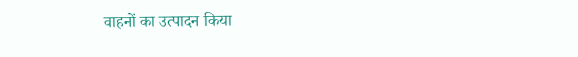वाहनों का उत्पादन किया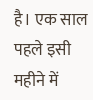है। एक साल पहले इसी महीने में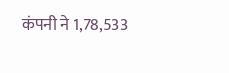कंपनी ने 1,78,533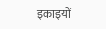इकाइयों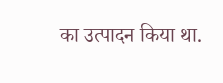का उत्पादन किया था.